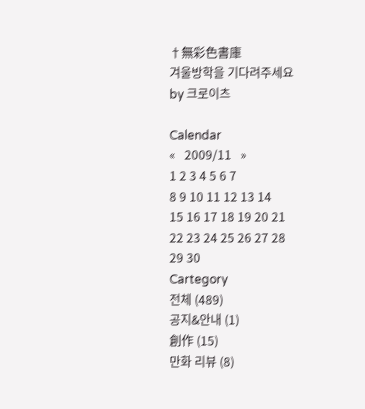†無彩色書庫
겨울방학을 기다려주세요
by 크로이츠

Calendar
«   2009/11   »
1 2 3 4 5 6 7
8 9 10 11 12 13 14
15 16 17 18 19 20 21
22 23 24 25 26 27 28
29 30
Cartegory
전체 (489)
공지&안내 (1)
創作 (15)
만화 리뷰 (8)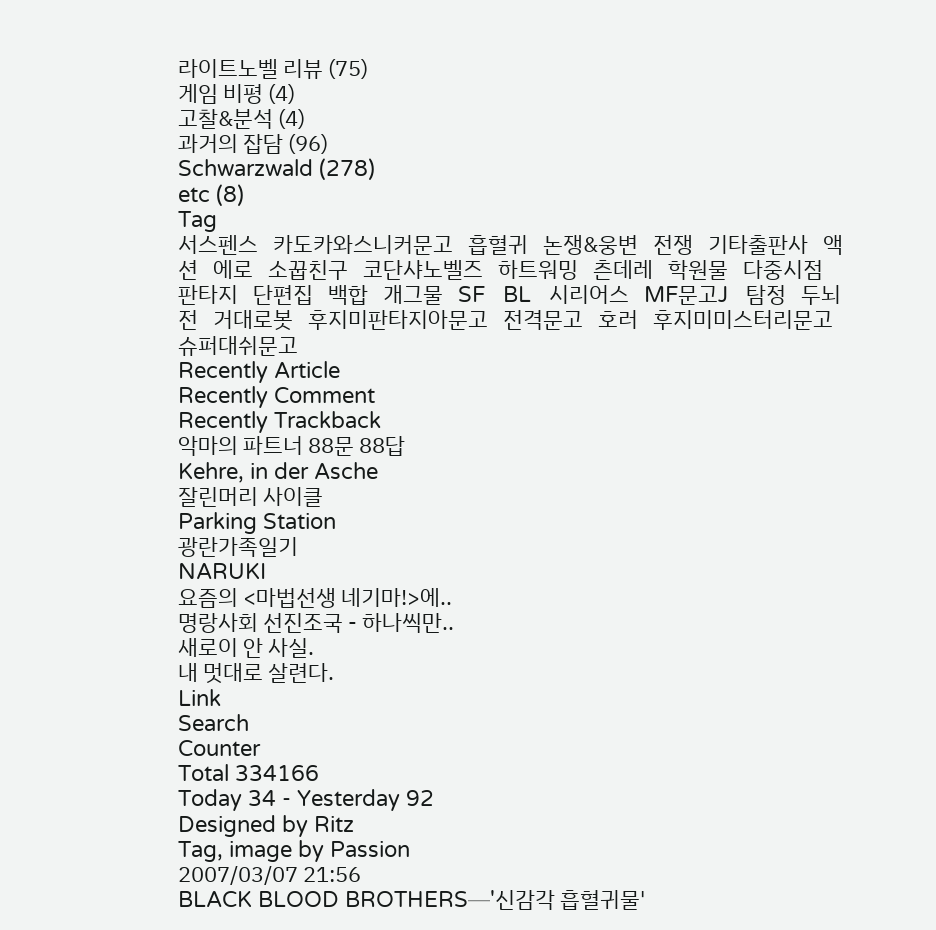라이트노벨 리뷰 (75)
게임 비평 (4)
고찰&분석 (4)
과거의 잡담 (96)
Schwarzwald (278)
etc (8)
Tag
서스펜스   카도카와스니커문고   흡혈귀   논쟁&웅변   전쟁   기타출판사   액션   에로   소꿉친구   코단샤노벨즈   하트워밍   츤데레   학원물   다중시점   판타지   단편집   백합   개그물   SF   BL   시리어스   MF문고J   탐정   두뇌전   거대로봇   후지미판타지아문고   전격문고   호러   후지미미스터리문고   슈퍼대쉬문고
Recently Article
Recently Comment
Recently Trackback
악마의 파트너 88문 88답
Kehre, in der Asche
잘린머리 사이클
Parking Station
광란가족일기
NARUKI
요즘의 <마법선생 네기마!>에..
명랑사회 선진조국 - 하나씩만..
새로이 안 사실.
내 멋대로 살련다.
Link
Search
Counter
Total 334166
Today 34 - Yesterday 92
Designed by Ritz
Tag, image by Passion
2007/03/07 21:56
BLACK BLOOD BROTHERS─'신감각 흡혈귀물'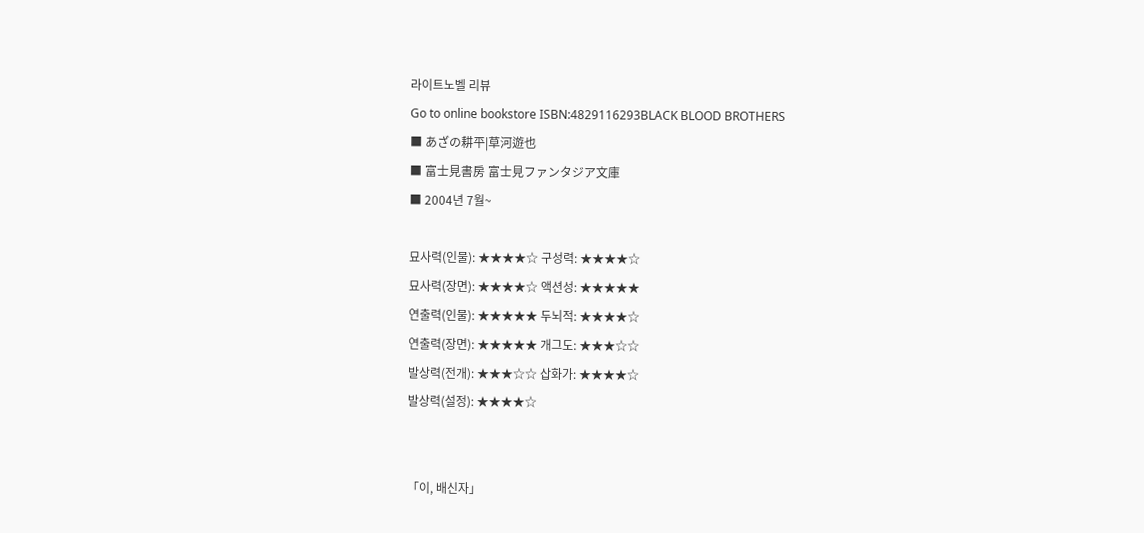라이트노벨 리뷰
Go to online bookstore ISBN:4829116293BLACK BLOOD BROTHERS
■ あざの耕平|草河遊也
■ 富士見書房 富士見ファンタジア文庫
■ 2004년 7월~

묘사력(인물): ★★★★☆ 구성력: ★★★★☆
묘사력(장면): ★★★★☆ 액션성: ★★★★★
연출력(인물): ★★★★★ 두뇌적: ★★★★☆
연출력(장면): ★★★★★ 개그도: ★★★☆☆
발상력(전개): ★★★☆☆ 삽화가: ★★★★☆
발상력(설정): ★★★★☆


「이, 배신자」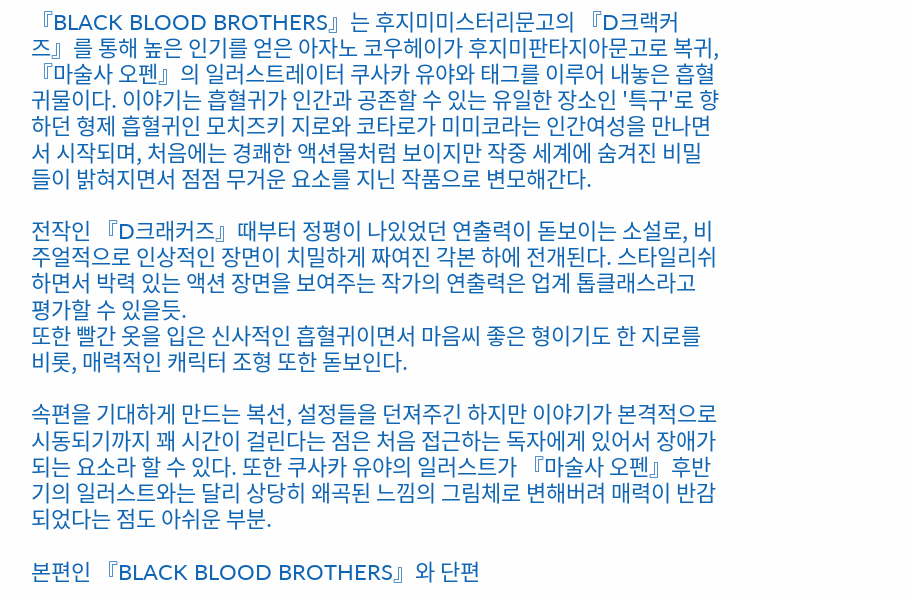『BLACK BLOOD BROTHERS』는 후지미미스터리문고의 『D크랙커즈』를 통해 높은 인기를 얻은 아자노 코우헤이가 후지미판타지아문고로 복귀, 『마술사 오펜』의 일러스트레이터 쿠사카 유야와 태그를 이루어 내놓은 흡혈귀물이다. 이야기는 흡혈귀가 인간과 공존할 수 있는 유일한 장소인 '특구'로 향하던 형제 흡혈귀인 모치즈키 지로와 코타로가 미미코라는 인간여성을 만나면서 시작되며, 처음에는 경쾌한 액션물처럼 보이지만 작중 세계에 숨겨진 비밀들이 밝혀지면서 점점 무거운 요소를 지닌 작품으로 변모해간다.

전작인 『D크래커즈』때부터 정평이 나있었던 연출력이 돋보이는 소설로, 비주얼적으로 인상적인 장면이 치밀하게 짜여진 각본 하에 전개된다. 스타일리쉬하면서 박력 있는 액션 장면을 보여주는 작가의 연출력은 업계 톱클래스라고 평가할 수 있을듯.
또한 빨간 옷을 입은 신사적인 흡혈귀이면서 마음씨 좋은 형이기도 한 지로를 비롯, 매력적인 캐릭터 조형 또한 돋보인다.

속편을 기대하게 만드는 복선, 설정들을 던져주긴 하지만 이야기가 본격적으로 시동되기까지 꽤 시간이 걸린다는 점은 처음 접근하는 독자에게 있어서 장애가 되는 요소라 할 수 있다. 또한 쿠사카 유야의 일러스트가 『마술사 오펜』후반기의 일러스트와는 달리 상당히 왜곡된 느낌의 그림체로 변해버려 매력이 반감되었다는 점도 아쉬운 부분.

본편인 『BLACK BLOOD BROTHERS』와 단편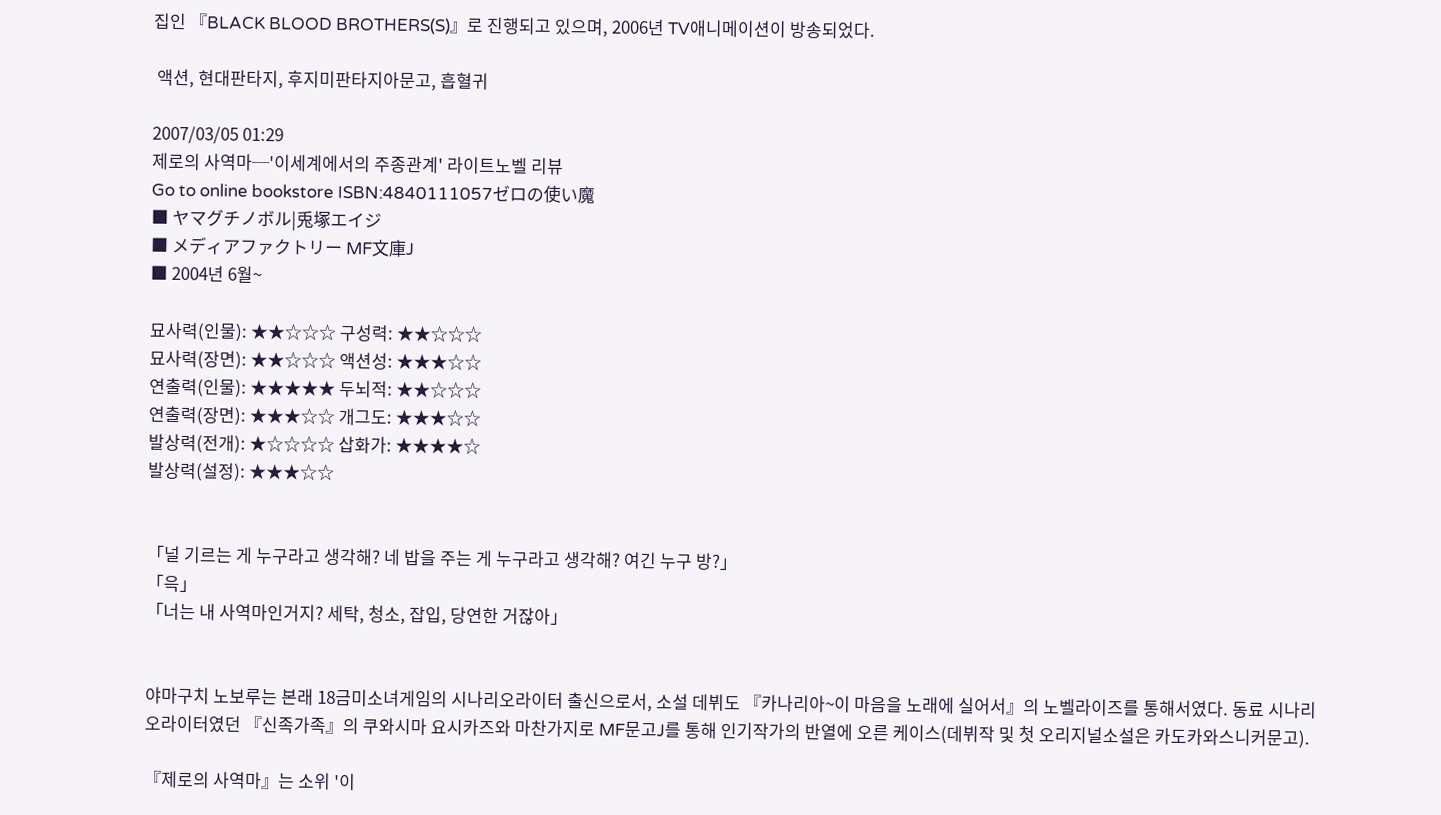집인 『BLACK BLOOD BROTHERS(S)』로 진행되고 있으며, 2006년 TV애니메이션이 방송되었다.

 액션, 현대판타지, 후지미판타지아문고, 흡혈귀

2007/03/05 01:29
제로의 사역마─'이세계에서의 주종관계' 라이트노벨 리뷰
Go to online bookstore ISBN:4840111057ゼロの使い魔
■ ヤマグチノボル|兎塚エイジ
■ メディアファクトリー MF文庫J
■ 2004년 6월~

묘사력(인물): ★★☆☆☆ 구성력: ★★☆☆☆
묘사력(장면): ★★☆☆☆ 액션성: ★★★☆☆
연출력(인물): ★★★★★ 두뇌적: ★★☆☆☆
연출력(장면): ★★★☆☆ 개그도: ★★★☆☆
발상력(전개): ★☆☆☆☆ 삽화가: ★★★★☆
발상력(설정): ★★★☆☆


「널 기르는 게 누구라고 생각해? 네 밥을 주는 게 누구라고 생각해? 여긴 누구 방?」
「윽」
「너는 내 사역마인거지? 세탁, 청소, 잡입, 당연한 거잖아」


야마구치 노보루는 본래 18금미소녀게임의 시나리오라이터 출신으로서, 소설 데뷔도 『카나리아~이 마음을 노래에 실어서』의 노벨라이즈를 통해서였다. 동료 시나리오라이터였던 『신족가족』의 쿠와시마 요시카즈와 마찬가지로 MF문고J를 통해 인기작가의 반열에 오른 케이스(데뷔작 및 첫 오리지널소설은 카도카와스니커문고).

『제로의 사역마』는 소위 '이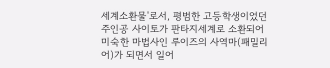세계소환물'로서, 평범한 고등학생이었던 주인공 사이토가 판타지세계로 소환되어 미숙한 마법사인 루이즈의 사역마(패밀리어)가 되면서 일어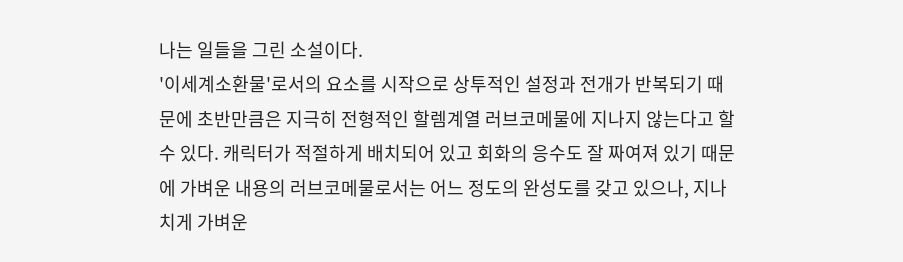나는 일들을 그린 소설이다.
'이세계소환물'로서의 요소를 시작으로 상투적인 설정과 전개가 반복되기 때문에 초반만큼은 지극히 전형적인 할렘계열 러브코메물에 지나지 않는다고 할 수 있다. 캐릭터가 적절하게 배치되어 있고 회화의 응수도 잘 짜여져 있기 때문에 가벼운 내용의 러브코메물로서는 어느 정도의 완성도를 갖고 있으나, 지나치게 가벼운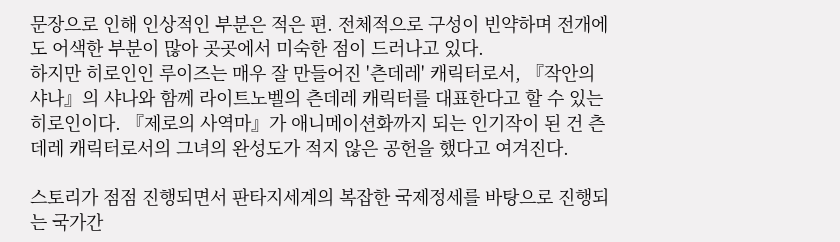문장으로 인해 인상적인 부분은 적은 편. 전체적으로 구성이 빈약하며 전개에도 어색한 부분이 많아 곳곳에서 미숙한 점이 드러나고 있다.
하지만 히로인인 루이즈는 매우 잘 만들어진 '츤데레' 캐릭터로서, 『작안의 샤나』의 샤나와 함께 라이트노벨의 츤데레 캐릭터를 대표한다고 할 수 있는 히로인이다. 『제로의 사역마』가 애니메이션화까지 되는 인기작이 된 건 츤데레 캐릭터로서의 그녀의 완성도가 적지 않은 공헌을 했다고 여겨진다.

스토리가 점점 진행되면서 판타지세계의 복잡한 국제정세를 바탕으로 진행되는 국가간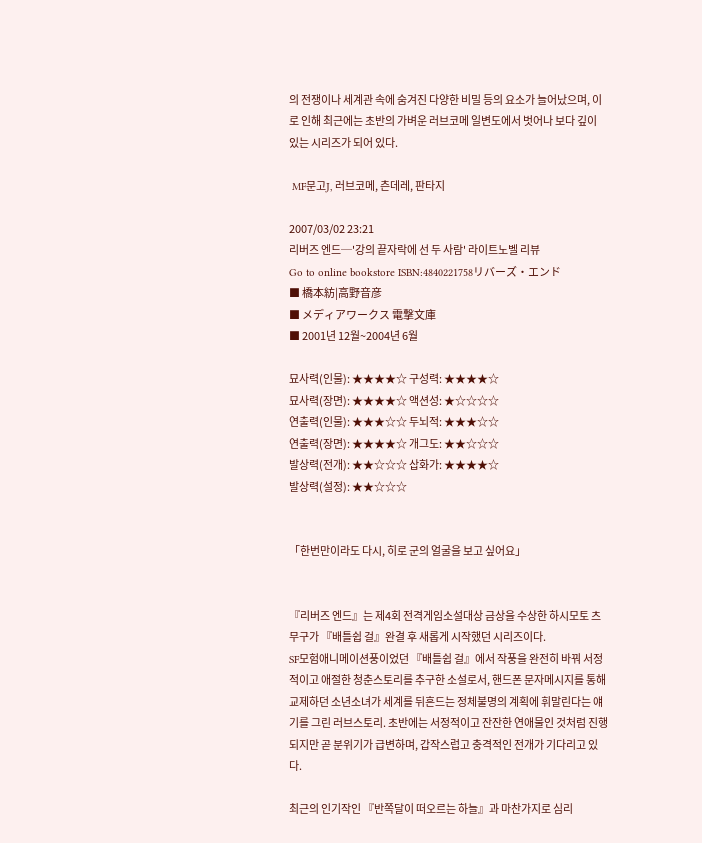의 전쟁이나 세계관 속에 숨겨진 다양한 비밀 등의 요소가 늘어났으며, 이로 인해 최근에는 초반의 가벼운 러브코메 일변도에서 벗어나 보다 깊이 있는 시리즈가 되어 있다.

 MF문고J, 러브코메, 츤데레, 판타지

2007/03/02 23:21
리버즈 엔드─'강의 끝자락에 선 두 사람' 라이트노벨 리뷰
Go to online bookstore ISBN:4840221758リバーズ・エンド
■ 橋本紡|高野音彦
■ メディアワークス 電撃文庫
■ 2001년 12월~2004년 6월

묘사력(인물): ★★★★☆ 구성력: ★★★★☆
묘사력(장면): ★★★★☆ 액션성: ★☆☆☆☆
연출력(인물): ★★★☆☆ 두뇌적: ★★★☆☆
연출력(장면): ★★★★☆ 개그도: ★★☆☆☆
발상력(전개): ★★☆☆☆ 삽화가: ★★★★☆
발상력(설정): ★★☆☆☆


「한번만이라도 다시, 히로 군의 얼굴을 보고 싶어요」


『리버즈 엔드』는 제4회 전격게임소설대상 금상을 수상한 하시모토 츠무구가 『배틀쉽 걸』완결 후 새롭게 시작했던 시리즈이다.
SF모험애니메이션풍이었던 『배틀쉽 걸』에서 작풍을 완전히 바꿔 서정적이고 애절한 청춘스토리를 추구한 소설로서, 핸드폰 문자메시지를 통해 교제하던 소년소녀가 세계를 뒤흔드는 정체불명의 계획에 휘말린다는 얘기를 그린 러브스토리. 초반에는 서정적이고 잔잔한 연애물인 것처럼 진행되지만 곧 분위기가 급변하며, 갑작스럽고 충격적인 전개가 기다리고 있다.

최근의 인기작인 『반쪽달이 떠오르는 하늘』과 마찬가지로 심리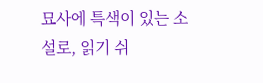묘사에 특색이 있는 소설로, 읽기 쉬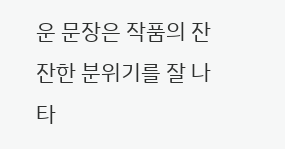운 문장은 작품의 잔잔한 분위기를 잘 나타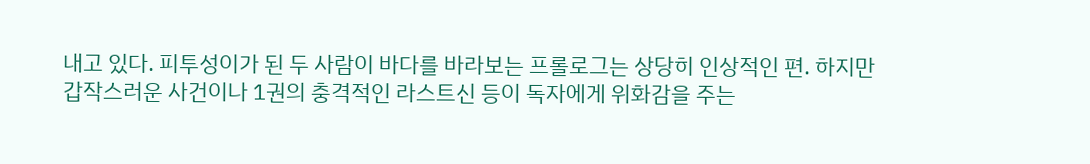내고 있다. 피투성이가 된 두 사람이 바다를 바라보는 프롤로그는 상당히 인상적인 편. 하지만 갑작스러운 사건이나 1권의 충격적인 라스트신 등이 독자에게 위화감을 주는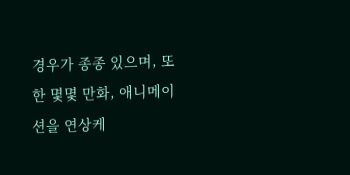경우가 종종 있으며, 또한 몇몇 만화, 애니메이션을 연상케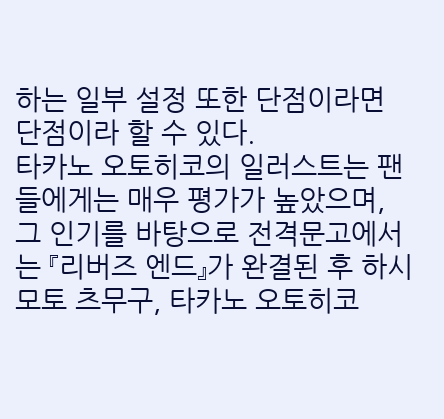하는 일부 설정 또한 단점이라면 단점이라 할 수 있다.
타카노 오토히코의 일러스트는 팬들에게는 매우 평가가 높았으며, 그 인기를 바탕으로 전격문고에서는 『리버즈 엔드』가 완결된 후 하시모토 츠무구, 타카노 오토히코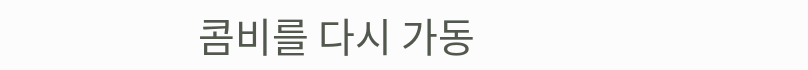콤비를 다시 가동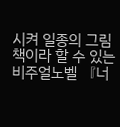시켜 일종의 그림책이라 할 수 있는 비주얼노벨 『너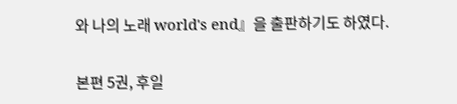와 나의 노래 world's end』을 출판하기도 하였다.

본편 5권, 후일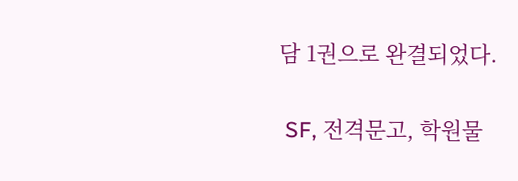담 1권으로 완결되었다.

 SF, 전격문고, 학원물